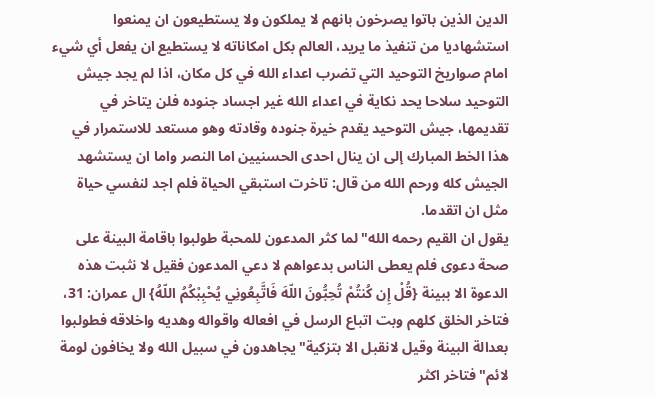الدين الذين باتوا يصرخون بانهم لا يملكون ولا يستطيعون ان يمنعوا استشهاديا من تنفيذ ما يريد، العالم بكل امكاناته لا يستطيع ان يفعل أي شيء امام صواريخ التوحيد التي تضرب اعداء الله في كل مكان، اذا لم يجد جيش التوحيد سلاحا يحد نكاية في اعداء الله غير اجساد جنوده فلن يتاخر في تقديمها، جيش التوحيد يقدم خيرة جنوده وقادته وهو مستعد للاستمرار في هذا الخط المبارك إلى ان ينال احدى الحسنيين اما النصر واما ان يستشهد الجيش كله ورحم الله من قال: تاخرت استبقي الحياة فلم اجد لنفسي حياة مثل ان اتقدما.
يقول ان القيم رحمه الله"لما كثر المدعون للمحبة طولبوا باقامة البينة على صحة دعوى فلم يعطى الناس بدعواهم لا دعي المدعون فقيل لا نثبت هذه الدعوة الا ببينة {قُلْ إِن كُنتُمْ تُحِبُّونَ اللّهَ فَاتَّبِعُونِي يُحْبِبْكُمُ اللّهُ} ال عمران: 31، فتاخر الخلق كلهم وبت اتباع الرسل في افعاله واقواله وهديه واخلاقه فطولبوا بعدالة البينة وقيل لانقبل الا بتزكية"يجاهدون في سبيل الله ولا يخافون لومة لائم"فتاخر اكثر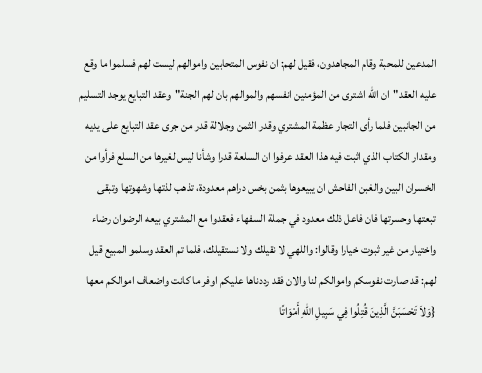المدعين للمحبة وقام المجاهدون، فقيل لهم: ان نفوس المتحابين واموالهم ليست لهم فسلموا ما وقع عليه العقد"ان الله اشترى من المؤمنين انفسهم والموالهم بان لهم الجنة"وعقد التبايع يوجد التسليم من الجانبين فلما رأى التجار عظمة المشتري وقدر الثمن وجلالة قدر من جرى عقد التبايع على يديه ومقدار الكتاب الذي اثبت فيه هذا العقد عرفوا ان السلعة قدرا وشأنا ليس لغيرها من السلع فرأوا من الخسران البين والغبن الفاحش ان يبيعوها بثمن بخس دراهم معدودة، تذهب لذتها وشهوتها وتبقى تبعتها وحسرتها فان فاعل ذلك معدود في جملة السفهاء فعقدوا مع المشتري بيعه الرضوان رضاء واختيار من غير ثبوت خيارا وقالوا: واللهي لا نقيلك ولا نستقيلك، فلما تم العقد وسلمو المبيع قيل لهم: قد صارت نفوسكم واموالكم لنا والان فقد رددناها عليكم اوفر ما كانت واضعاف اموالكم معها {وَلاَ تَحْسَبَنَّ الَّذِينَ قُتِلُوا فِي سَبِيلِ اللّهِ أَمْوَاتًا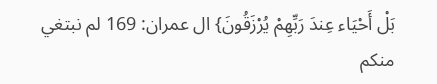بَلْ أَحْيَاء عِندَ رَبِّهِمْ يُرْزَقُونَ} ال عمران: 169 لم نبتغي منكم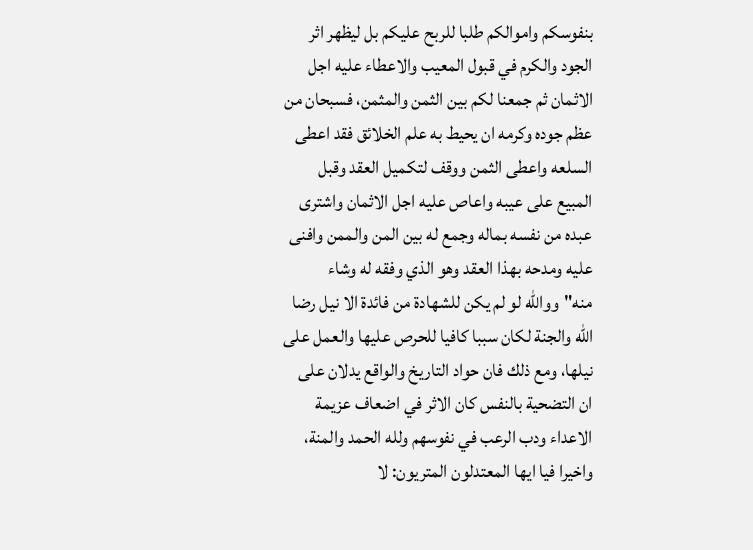بنفوسكم واموالكم طلبا للربح عليكم بل ليظهر اثر الجود والكرم في قبول المعيب والاعطاء عليه اجل الاثمان ثم جمعنا لكم بين الثمن والمثمن، فسبحان من عظم جوده وكرمه ان يحيط به علم الخلائق فقد اعطى السلعه واعطى الثمن ووقف لتكميل العقد وقبل المبيع على عيبه واعاص عليه اجل الاثمان واشترى عبده من نفسه بماله وجمع له بين المن والممن وافنى عليه ومدحه بهذا العقد وهو الذي وفقه له وشاء منه"ووالله لو لم يكن للشهادة من فائدة الا نيل رضا الله والجنة لكان سببا كافيا للحرص عليها والعمل على نيلها، ومع ذلك فان حواد التاريخ والواقع يدلان على ان التضحية بالنفس كان الاثر في اضعاف عزيمة الاعداء ودب الرعب في نفوسهم ولله الحمد والمنة، واخيرا فيا ايها المعتدلون المتريون: لا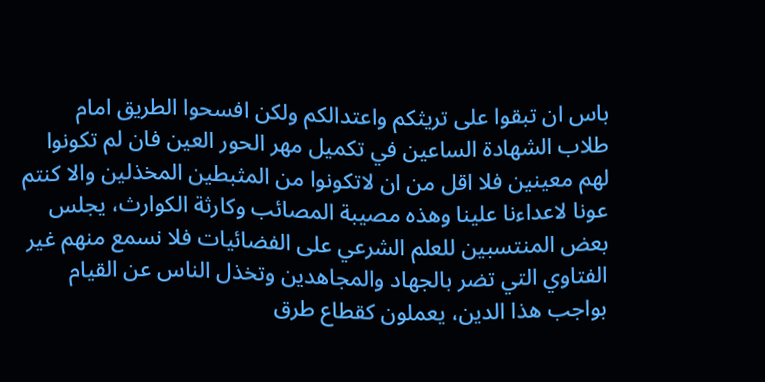باس ان تبقوا على تريثكم واعتدالكم ولكن افسحوا الطريق امام طلاب الشهادة الساعين في تكميل مهر الحور العين فان لم تكونوا لهم معينين فلا اقل من ان لاتكونوا من المثبطين المخذلين والا كنتم عونا لاعداءنا علينا وهذه مصيبة المصائب وكارثة الكوارث، يجلس بعض المنتسبين للعلم الشرعي على الفضائيات فلا نسمع منهم غير الفتاوي التي تضر بالجهاد والمجاهدين وتخذل الناس عن القيام بواجب هذا الدين، يعملون كقطاع طرق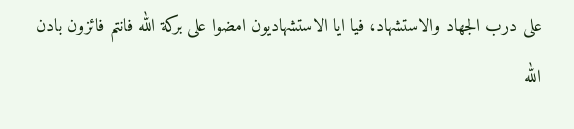على درب الجهاد والاستشهاد، فيا ايا الاستشهاديون امضوا على بركة الله فانتم فائزون بادن الله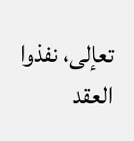تعإلى، نفذوا العقد